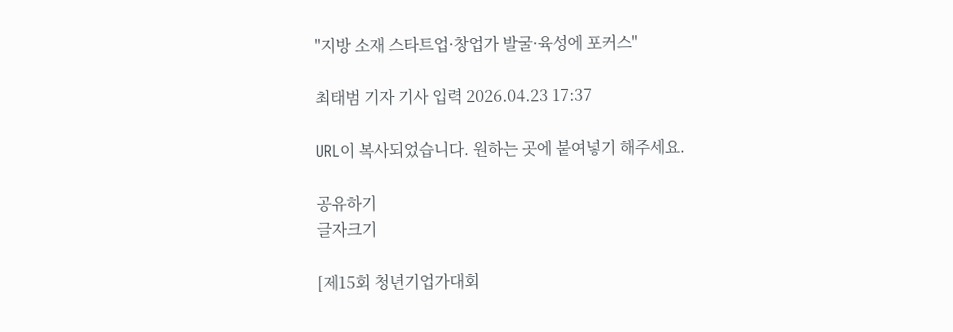"지방 소재 스타트업·창업가 발굴·육성에 포커스"

최태범 기자 기사 입력 2026.04.23 17:37

URL이 복사되었습니다. 원하는 곳에 붙여넣기 해주세요.

공유하기
글자크기

[제15회 청년기업가대회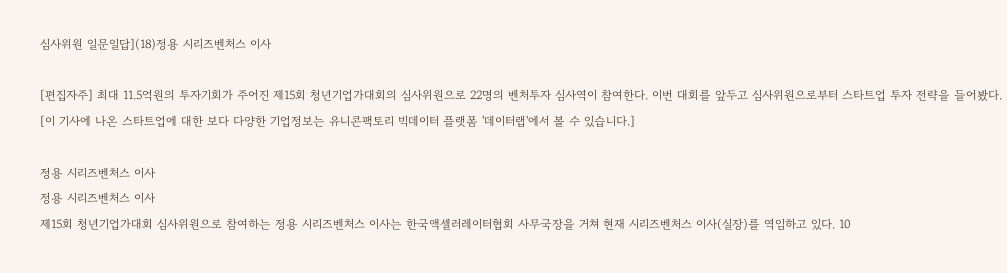심사위원 일문일답](18)정용 시리즈벤처스 이사

[편집자주] 최대 11.5억원의 투자기회가 주어진 제15회 청년기업가대회의 심사위원으로 22명의 벤처투자 심사역이 참여한다. 이번 대회를 앞두고 심사위원으로부터 스타트업 투자 전략을 들어봤다.
[이 기사에 나온 스타트업에 대한 보다 다양한 기업정보는 유니콘팩토리 빅데이터 플랫폼 '데이터랩'에서 볼 수 있습니다.]

정용 시리즈벤처스 이사
정용 시리즈벤처스 이사
제15회 청년기업가대회 심사위원으로 참여하는 정용 시리즈벤처스 이사는 한국액셀러레이터협회 사무국장을 거쳐 현재 시리즈벤처스 이사(실장)를 역임하고 있다. 10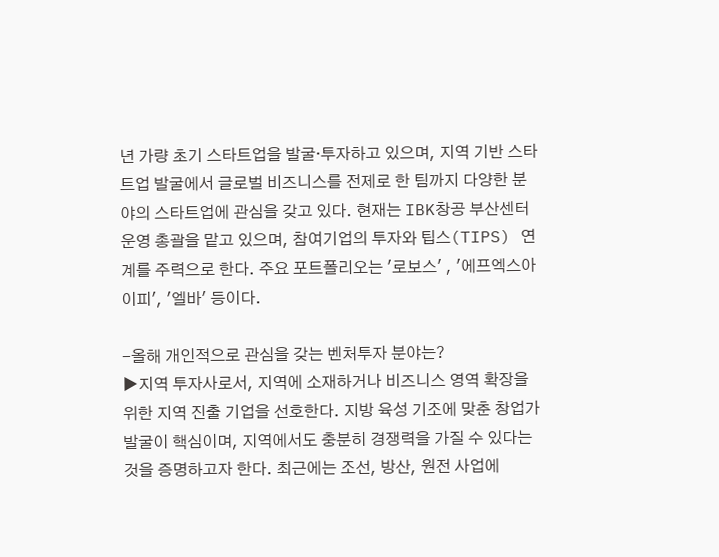년 가량 초기 스타트업을 발굴·투자하고 있으며, 지역 기반 스타트업 발굴에서 글로벌 비즈니스를 전제로 한 팀까지 다양한 분야의 스타트업에 관심을 갖고 있다. 현재는 IBK창공 부산센터 운영 총괄을 맡고 있으며, 참여기업의 투자와 팁스(TIPS) 연계를 주력으로 한다. 주요 포트폴리오는 '로보스' , '에프엑스아이피', '엘바' 등이다.

-올해 개인적으로 관심을 갖는 벤처투자 분야는?
▶지역 투자사로서, 지역에 소재하거나 비즈니스 영역 확장을 위한 지역 진출 기업을 선호한다. 지방 육성 기조에 맞춘 창업가 발굴이 핵심이며, 지역에서도 충분히 경쟁력을 가질 수 있다는 것을 증명하고자 한다. 최근에는 조선, 방산, 원전 사업에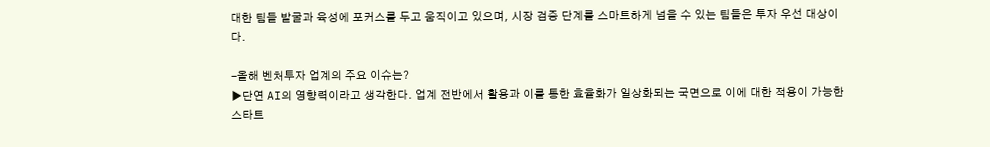대한 팀들 발굴과 육성에 포커스를 두고 움직이고 있으며, 시장 검증 단계를 스마트하게 넘을 수 있는 팀들은 투자 우선 대상이다.

-올해 벤처투자 업계의 주요 이슈는?
▶단연 AI의 영향력이라고 생각한다. 업계 전반에서 활용과 이를 통한 효율화가 일상화되는 국면으로 이에 대한 적용이 가능한 스타트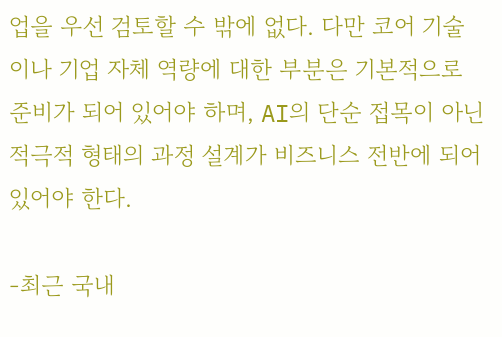업을 우선 검토할 수 밖에 없다. 다만 코어 기술이나 기업 자체 역량에 대한 부분은 기본적으로 준비가 되어 있어야 하며, AI의 단순 접목이 아닌 적극적 형태의 과정 설계가 비즈니스 전반에 되어 있어야 한다.

-최근 국내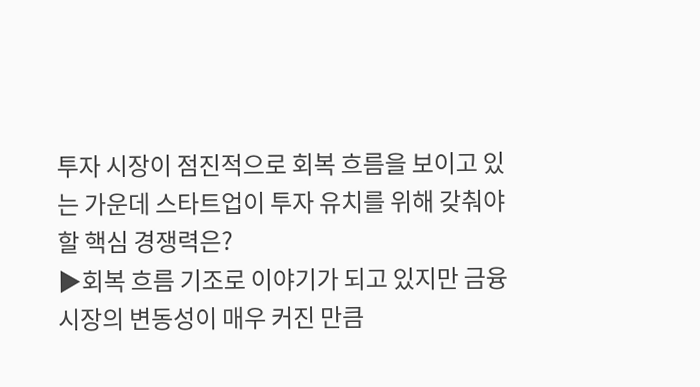투자 시장이 점진적으로 회복 흐름을 보이고 있는 가운데 스타트업이 투자 유치를 위해 갖춰야 할 핵심 경쟁력은?
▶회복 흐름 기조로 이야기가 되고 있지만 금융 시장의 변동성이 매우 커진 만큼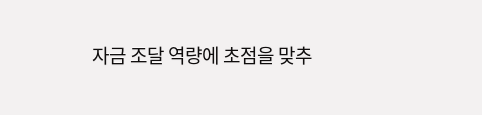자금 조달 역량에 초점을 맞추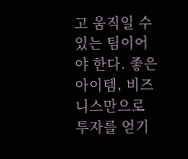고 움직일 수 있는 팀이어야 한다. 좋은 아이템, 비즈니스만으로 투자를 얻기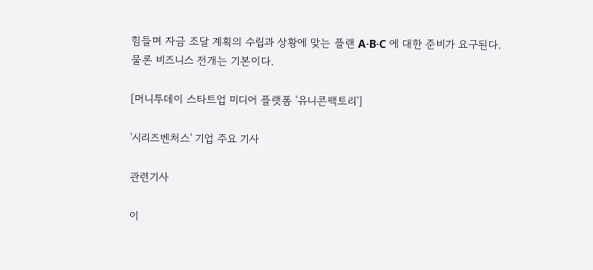힘들며 자금 조달 계획의 수립과 상황에 맞는 플랜 A·B·C 에 대한 준비가 요구된다. 물론 비즈니스 전개는 기본이다.

[머니투데이 스타트업 미디어 플랫폼 '유니콘팩토리']

'시리즈벤처스' 기업 주요 기사

관련기사

이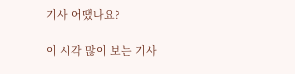기사 어땠나요?

이 시각 많이 보는 기사